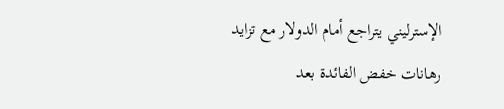الإسترليني يتراجع أمام الدولار مع تزايد رهانات خفض الفائدة بعد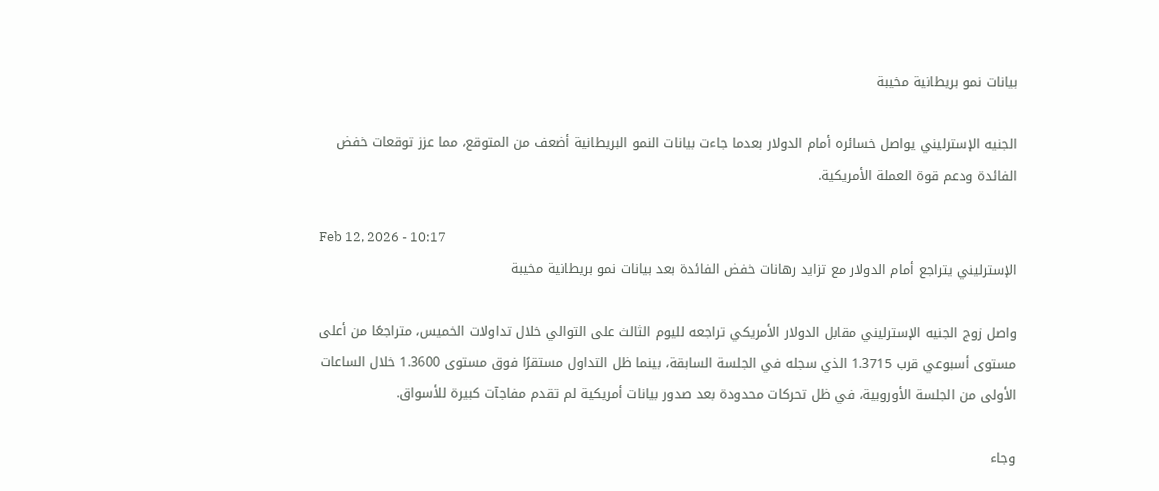بيانات نمو بريطانية مخيبة

الجنيه الإسترليني يواصل خسائره أمام الدولار بعدما جاءت بيانات النمو البريطانية أضعف من المتوقع، مما عزز توقعات خفض الفائدة ودعم قوة العملة الأمريكية.

Feb 12, 2026 - 10:17
الإسترليني يتراجع أمام الدولار مع تزايد رهانات خفض الفائدة بعد بيانات نمو بريطانية مخيبة

واصل زوج الجنيه الإسترليني مقابل الدولار الأمريكي تراجعه لليوم الثالث على التوالي خلال تداولات الخميس، متراجعًا من أعلى مستوى أسبوعي قرب 1.3715 الذي سجله في الجلسة السابقة، بينما ظل التداول مستقرًا فوق مستوى 1.3600 خلال الساعات الأولى من الجلسة الأوروبية، في ظل تحركات محدودة بعد صدور بيانات أمريكية لم تقدم مفاجآت كبيرة للأسواق.

وجاء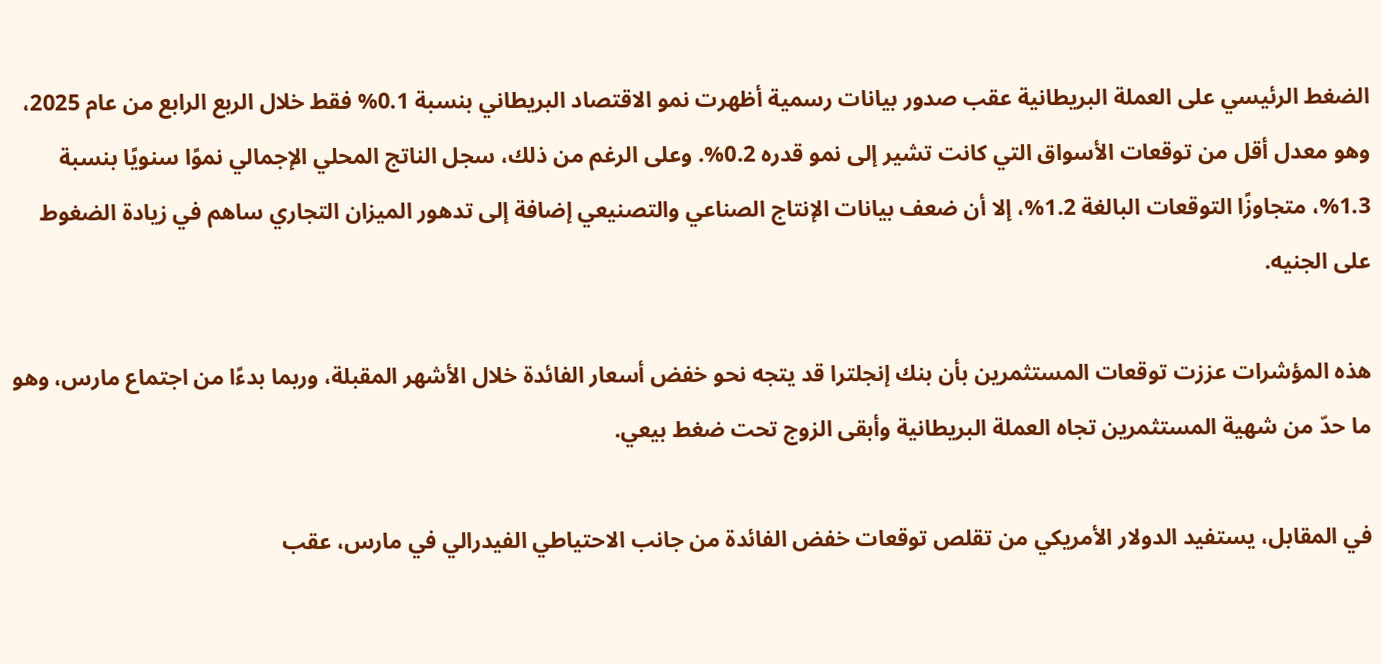الضغط الرئيسي على العملة البريطانية عقب صدور بيانات رسمية أظهرت نمو الاقتصاد البريطاني بنسبة 0.1% فقط خلال الربع الرابع من عام 2025، وهو معدل أقل من توقعات الأسواق التي كانت تشير إلى نمو قدره 0.2%. وعلى الرغم من ذلك، سجل الناتج المحلي الإجمالي نموًا سنويًا بنسبة 1.3%، متجاوزًا التوقعات البالغة 1.2%، إلا أن ضعف بيانات الإنتاج الصناعي والتصنيعي إضافة إلى تدهور الميزان التجاري ساهم في زيادة الضغوط على الجنيه.

هذه المؤشرات عززت توقعات المستثمرين بأن بنك إنجلترا قد يتجه نحو خفض أسعار الفائدة خلال الأشهر المقبلة، وربما بدءًا من اجتماع مارس، وهو ما حدّ من شهية المستثمرين تجاه العملة البريطانية وأبقى الزوج تحت ضغط بيعي.

في المقابل، يستفيد الدولار الأمريكي من تقلص توقعات خفض الفائدة من جانب الاحتياطي الفيدرالي في مارس، عقب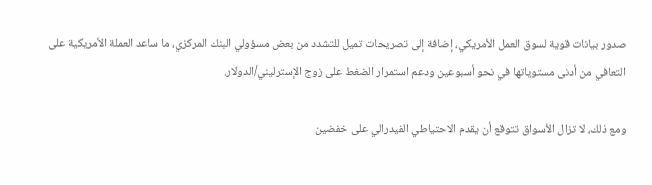صدور بيانات قوية لسوق العمل الأمريكي، إضافة إلى تصريحات تميل للتشدد من بعض مسؤولي البنك المركزي، ما ساعد العملة الأمريكية على التعافي من أدنى مستوياتها في نحو أسبوعين ودعم استمرار الضغط على زوج الإسترليني/الدولار.

ومع ذلك، لا تزال الأسواق تتوقع أن يقدم الاحتياطي الفيدرالي على خفضين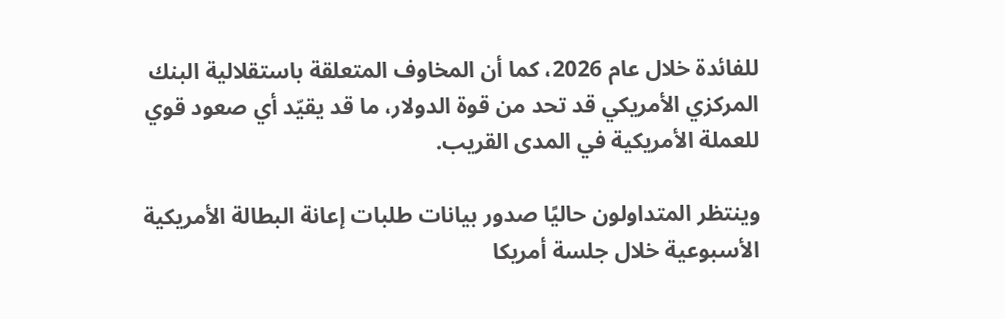للفائدة خلال عام 2026، كما أن المخاوف المتعلقة باستقلالية البنك المركزي الأمريكي قد تحد من قوة الدولار، ما قد يقيّد أي صعود قوي للعملة الأمريكية في المدى القريب.

وينتظر المتداولون حاليًا صدور بيانات طلبات إعانة البطالة الأمريكية الأسبوعية خلال جلسة أمريكا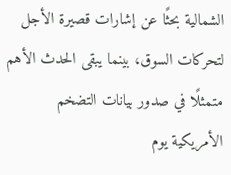الشمالية بحثًا عن إشارات قصيرة الأجل لتحركات السوق، بينما يبقى الحدث الأهم متمثلًا في صدور بيانات التضخم الأمريكية يوم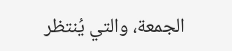الجمعة، والتي يُنتظر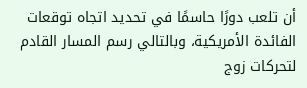أن تلعب دورًا حاسمًا في تحديد اتجاه توقعات الفائدة الأمريكية، وبالتالي رسم المسار القادم لتحركات زوج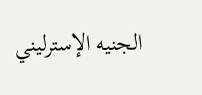الجنيه الإسترليني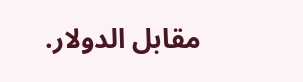مقابل الدولار.